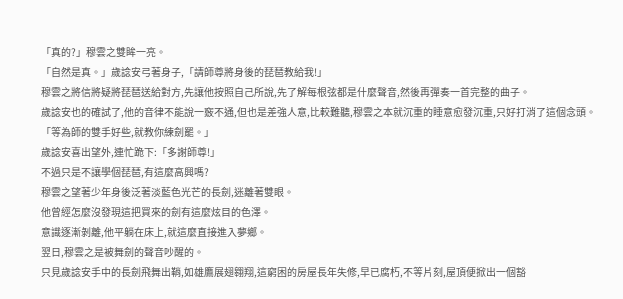「真的?」穆雲之雙眸一亮。
「自然是真。」歲諗安弓著身子,「請師尊將身後的琵琶教給我!」
穆雲之將信將疑將琵琶送給對方,先讓他按照自己所說,先了解每根弦都是什麼聲音,然後再彈奏一首完整的曲子。
歲諗安也的確試了,他的音律不能說一竅不通,但也是差強人意,比較難聽,穆雲之本就沉重的睡意愈發沉重,只好打消了這個念頭。
「等為師的雙手好些,就教你練劍罷。」
歲諗安喜出望外,連忙跪下:「多謝師尊!」
不過只是不讓學個琵琶,有這麼高興嗎?
穆雲之望著少年身後泛著淡藍色光芒的長劍,迷離著雙眼。
他曾經怎麼沒發現這把買來的劍有這麼炫目的色澤。
意識逐漸剝離,他平躺在床上,就這麼直接進入夢鄉。
翌日,穆雲之是被舞劍的聲音吵醒的。
只見歲諗安手中的長劍飛舞出鞘,如雄鷹展翅翱翔,這窮困的房屋長年失修,早已腐朽,不等片刻,屋頂便掀出一個豁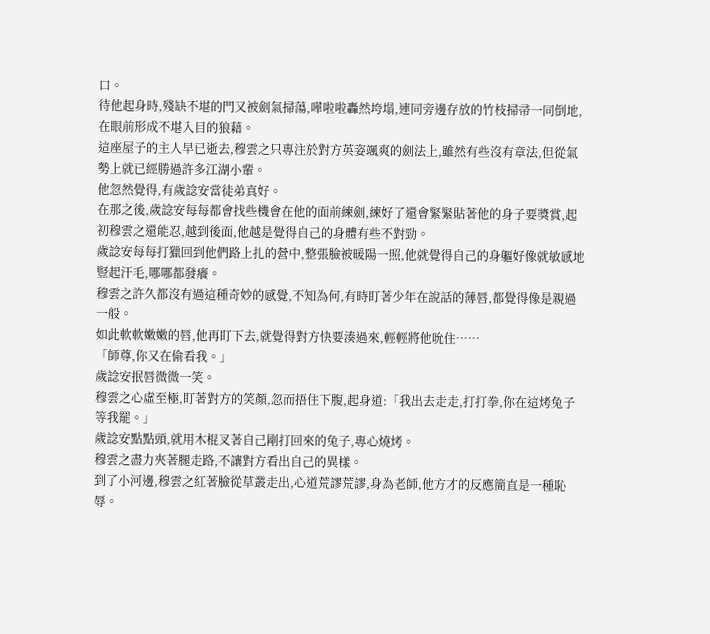口。
待他起身時,殘缺不堪的門又被劍氣掃蕩,嘩啦啦轟然垮塌,連同旁邊存放的竹枝掃帚一同倒地,在眼前形成不堪入目的狼藉。
這座屋子的主人早已逝去,穆雲之只專注於對方英姿颯爽的劍法上,雖然有些沒有章法,但從氣勢上就已經勝過許多江湖小輩。
他忽然覺得,有歲諗安當徒弟真好。
在那之後,歲諗安每每都會找些機會在他的面前練劍,練好了還會緊緊貼著他的身子要獎賞,起初穆雲之還能忍,越到後面,他越是覺得自己的身體有些不對勁。
歲諗安每每打獵回到他們路上扎的營中,整張臉被暖陽一照,他就覺得自己的身軀好像就敏感地豎起汗毛,哪哪都發癢。
穆雲之許久都沒有過這種奇妙的感覺,不知為何,有時盯著少年在說話的薄唇,都覺得像是親過一般。
如此軟軟嫩嫩的唇,他再盯下去,就覺得對方快要湊過來,輕輕將他吮住……
「師尊,你又在偷看我。」
歲諗安抿唇微微一笑。
穆雲之心虛至極,盯著對方的笑顏,忽而捂住下腹,起身道:「我出去走走,打打拳,你在這烤兔子等我罷。」
歲諗安點點頭,就用木棍叉著自己剛打回來的兔子,專心燒烤。
穆雲之盡力夾著腿走路,不讓對方看出自己的異樣。
到了小河邊,穆雲之紅著臉從草叢走出,心道荒謬荒謬,身為老師,他方才的反應簡直是一種恥辱。